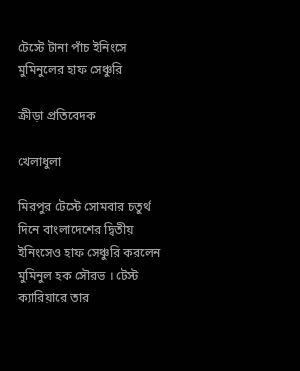টেস্টে টানা পাঁচ ইনিংসে মুমিনুলের হাফ সেঞ্চুরি

ক্রীড়া প্রতিবেদক

খেলাধুলা

মিরপুর টেস্টে সোমবার চতুর্থ দিনে বাংলাদেশের দ্বিতীয় ইনিংসেও হাফ সেঞ্চুরি করলেন মুমিনুল হক সৌরভ । টেস্ট ক্যারিয়ারে তার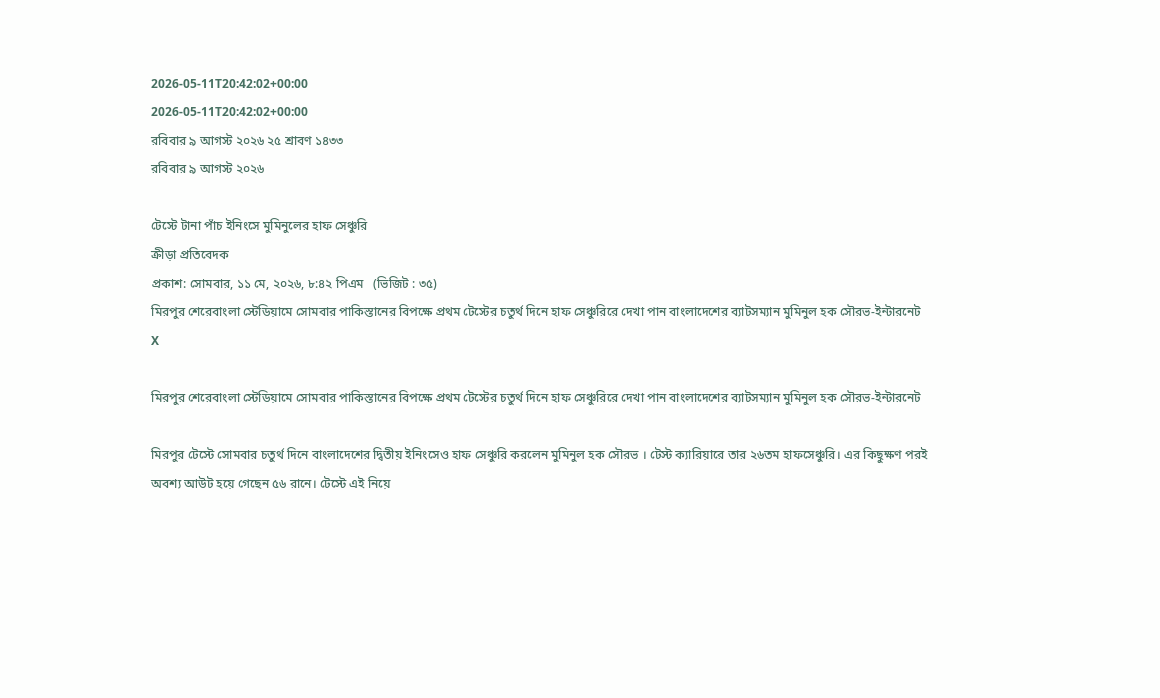2026-05-11T20:42:02+00:00
2026-05-11T20:42:02+00:00
রবিবার ৯ আগস্ট ২০২৬ ২৫ শ্রাবণ ১৪৩৩
রবিবার ৯ আগস্ট ২০২৬

টেস্টে টানা পাঁচ ইনিংসে মুমিনুলের হাফ সেঞ্চুরি
ক্রীড়া প্রতিবেদক
প্রকাশ: সোমবার, ১১ মে, ২০২৬, ৮:৪২ পিএম   (ভিজিট : ৩৫)
মিরপুর শেরেবাংলা স্টেডিয়ামে সোমবার পাকিস্তানের বিপক্ষে প্রথম টেস্টের চতুর্থ দিনে হাফ সেঞ্চুরিরে দেখা পান বাংলাদেশের ব্যাটসম্যান মুমিনুল হক সৌরভ-ইন্টারনেট
X

মিরপুর শেরেবাংলা স্টেডিয়ামে সোমবার পাকিস্তানের বিপক্ষে প্রথম টেস্টের চতুর্থ দিনে হাফ সেঞ্চুরিরে দেখা পান বাংলাদেশের ব্যাটসম্যান মুমিনুল হক সৌরভ-ইন্টারনেট

মিরপুর টেস্টে সোমবার চতুর্থ দিনে বাংলাদেশের দ্বিতীয় ইনিংসেও হাফ সেঞ্চুরি করলেন মুমিনুল হক সৌরভ । টেস্ট ক্যারিয়ারে তার ২৬তম হাফসেঞ্চুরি। এর কিছুক্ষণ পরই অবশ্য আউট হয়ে গেছেন ৫৬ রানে। টেস্টে এই নিয়ে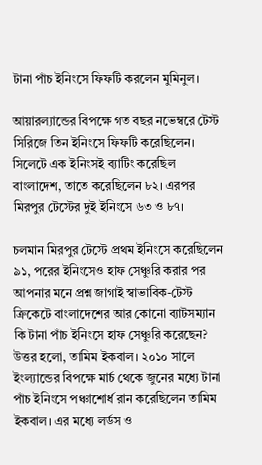টানা পাঁচ ইনিংসে ফিফটি করলেন মুমিনুল।

আয়ারল্যান্ডের বিপক্ষে গত বছর নভেম্বরে টেস্ট সিরিজে তিন ইনিংসে ফিফটি করেছিলেন। সিলেটে এক ইনিংসই ব্যাটিং করেছিল বাংলাদেশ, তাতে করেছিলেন ৮২। এরপর মিরপুর টেস্টের দুই ইনিংসে ৬৩ ও ৮৭।

চলমান মিরপুর টেস্টে প্রথম ইনিংসে করেছিলেন ৯১, পরের ইনিংসেও হাফ সেঞ্চুরি করার পর আপনার মনে প্রশ্ন জাগাই স্বাভাবিক-টেস্ট ক্রিকেটে বাংলাদেশের আর কোনো ব্যাটসম্যান কি টানা পাঁচ ইনিংসে হাফ সেঞ্চুরি করেছেন? উত্তর হলো, তামিম ইকবাল। ২০১০ সালে ইংল্যান্ডের বিপক্ষে মার্চ থেকে জুনের মধ্যে টানা পাঁচ ইনিংসে পঞ্চাশোর্ধ রান করেছিলেন তামিম ইকবাল। এর মধ্যে লর্ডস ও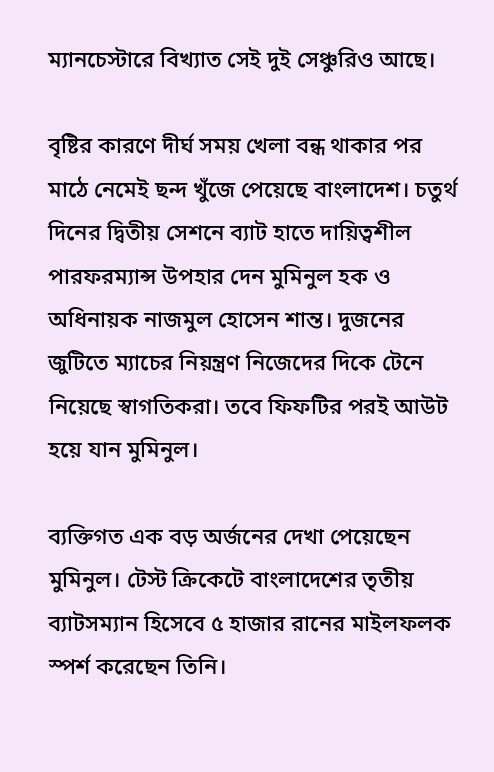ম্যানচেস্টারে বিখ্যাত সেই দুই সেঞ্চুরিও আছে।

বৃষ্টির কারণে দীর্ঘ সময় খেলা বন্ধ থাকার পর মাঠে নেমেই ছন্দ খুঁজে পেয়েছে বাংলাদেশ। চতুর্থ দিনের দ্বিতীয় সেশনে ব্যাট হাতে দায়িত্বশীল পারফরম্যান্স উপহার দেন মুমিনুল হক ও অধিনায়ক নাজমুল হোসেন শান্ত। দুজনের জুটিতে ম্যাচের নিয়ন্ত্রণ নিজেদের দিকে টেনে নিয়েছে স্বাগতিকরা। তবে ফিফটির পরই আউট হয়ে যান মুমিনুল।

ব্যক্তিগত এক বড় অর্জনের দেখা পেয়েছেন মুমিনুল। টেস্ট ক্রিকেটে বাংলাদেশের তৃতীয় ব্যাটসম্যান হিসেবে ৫ হাজার রানের মাইলফলক স্পর্শ করেছেন তিনি।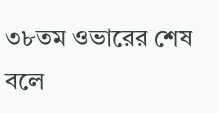৩৮তম ওভারের শেষ বলে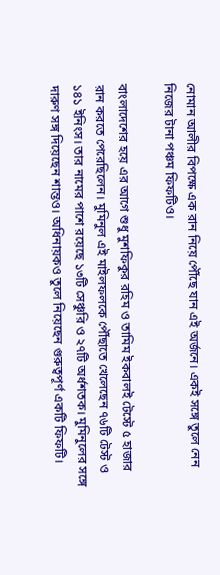নোমান আলীর বিপক্ষে এক রান নিয়ে পৌঁছে যান এই অর্জনে। একই সঙ্গে তুলে নেন নিজের টানা পঞ্চম ফিফটিও।

বাংলাদেশের হয়ে এর আগে শুধু মুশফিকুর রহিম ও তামিম ইকবালই টেস্টে ৫ হাজার রান করতে পেরেছিলেন। মুমিনুল এই মাইলফলকে পৌঁছাতে খেলেছেন ৭৬টি টেস্ট ও ১৪১ ইনিংস। তার নামের পাশে রয়েছে ১৩টি সেঞ্চুরি ও ২৭টি অর্ধশতক। মুমিনুলের সঙ্গে দারুণ সঙ্গ দিয়েছেন শান্তও। অধিনায়কও তুলে নিয়েছেন গুরুত্বপূর্ণ একটি ফিফটি।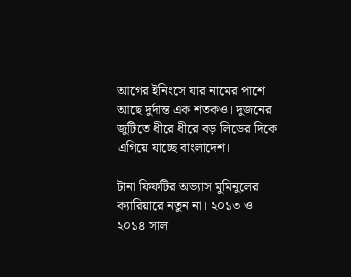আগের ইনিংসে যার নামের পাশে আছে দুর্দান্ত এক শতকও। দুজনের জুটিতে ধীরে ধীরে বড় লিডের দিকে এগিয়ে যাচ্ছে বাংলাদেশ।

টানা ফিফটির অভ্যাস মুমিনুলের ক্যারিয়ারে নতুন না। ২০১৩ ও ২০১৪ সাল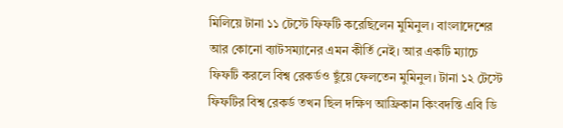মিলিয়ে টানা ১১ টেস্টে ফিফটি করেছিলেন মুমিনুল। বাংলাদেশের আর কোনো ব্যাটসম্যানের এমন কীর্তি নেই। আর একটি ম্যাচে ফিফটি করলে বিশ্ব রেকর্ডও ছুঁয়ে ফেলতেন মুমিনুল। টানা ১২ টেস্টে ফিফটির বিশ্ব রেকর্ড তখন ছিল দক্ষিণ আফ্রিকান কিংবদন্তি এবি ডি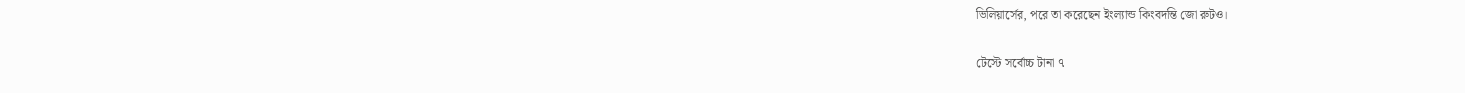ভিলিয়ার্সের, পরে তা করেছেন ইংল্যান্ড কিংবদন্তি জো রুটও।

টেস্টে সর্বোচ্চ টানা ৭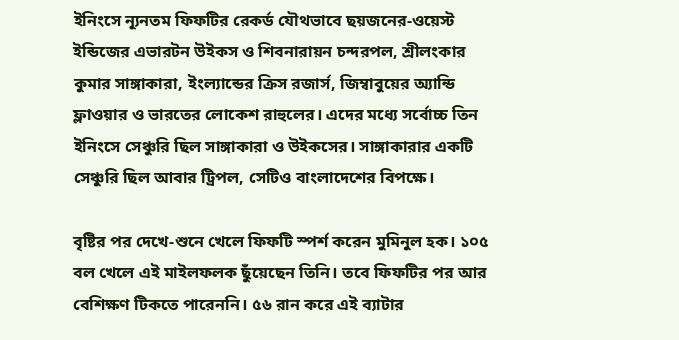ইনিংসে ন্যূনতম ফিফটির রেকর্ড যৌথভাবে ছয়জনের-ওয়েস্ট ইন্ডিজের এভারটন উইকস ও শিবনারায়ন চন্দরপল, শ্রীলংকার কুমার সাঙ্গাকারা, ইংল্যান্ডের ক্রিস রজার্স, জিম্বাবুয়ের অ্যান্ডি ফ্লাওয়ার ও ভারতের লোকেশ রাহুলের। এদের মধ্যে সর্বোচ্চ তিন ইনিংসে সেঞ্চুরি ছিল সাঙ্গাকারা ও উইকসের। সাঙ্গাকারার একটি সেঞ্চুরি ছিল আবার ট্রিপল, সেটিও বাংলাদেশের বিপক্ষে।

বৃষ্টির পর দেখে-শুনে খেলে ফিফটি স্পর্শ করেন মুমিনুল হক। ১০৫ বল খেলে এই মাইলফলক ছুঁয়েছেন তিনি। তবে ফিফটির পর আর বেশিক্ষণ টিকতে পারেননি। ৫৬ রান করে এই ব্যাটার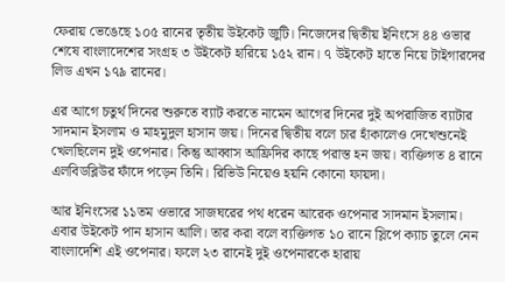ফেরায় ভেঙেছে ১০৫ রানের তৃতীয় উইকেট জুটি। নিজেদের দ্বিতীয় ইনিংসে ৪৪ ওভার শেষে বাংলাদেশের সংগ্রহ ৩ উইকেট হারিয়ে ১৫২ রান। ৭ উইকেট হাতে নিয়ে টাইগারদের লিড এখন ১৭৯ রানের।

এর আগে চতুর্থ দিনের শুরুতে ব্যাট করতে নামেন আগের দিনের দুই অপরাজিত ব্যাটার সাদমান ইসলাম ও মাহমুদুল হাসান জয়। দিনের দ্বিতীয় বলে চার হাঁকালেও দেখেশুনেই খেলছিলেন দুই ওপেনার। কিন্তু আব্বাস আফ্রিদির কাছে পরাস্ত হন জয়। ব্যক্তিগত ৪ রানে এলবিডব্লিউর ফাঁদে পড়েন তিনি। রিভিউ নিয়েও হয়নি কোনো ফায়দা।

আর ইনিংসের ১১তম ওভারে সাজঘরের পথ ধরেন আরেক ওপেনার সাদমান ইসলাম। এবার উইকেট পান হাসান আলি। তার করা বলে ব্যক্তিগত ১০ রানে স্লিপে ক্যাচ তুলে নেন বাংলাদেশি এই ওপেনার। ফলে ২৩ রানেই দুই ওপেনারকে হারায়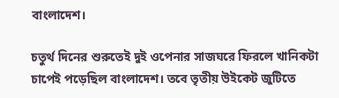বাংলাদেশ।

চতুর্থ দিনের শুরুতেই দুই ওপেনার সাজঘরে ফিরলে খানিকটা চাপেই পড়েছিল বাংলাদেশ। তবে তৃতীয় উইকেট জুটিতে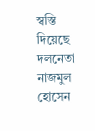স্বস্তি দিয়েছে দলনেতা নাজমুল হোসেন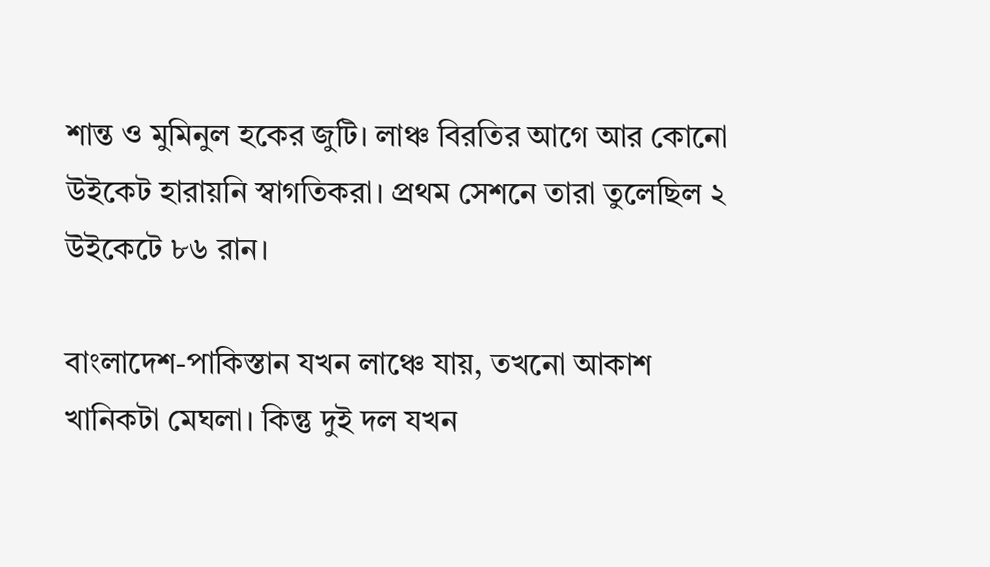শান্ত ও মুমিনুল হকের জুটি। লাঞ্চ বিরতির আগে আর কোনো উইকেট হারায়নি স্বাগতিকরা। প্রথম সেশনে তারা তুলেছিল ২ উইকেটে ৮৬ রান।

বাংলাদেশ-পাকিস্তান যখন লাঞ্চে যায়, তখনো আকাশ খানিকটা মেঘলা। কিন্তু দুই দল যখন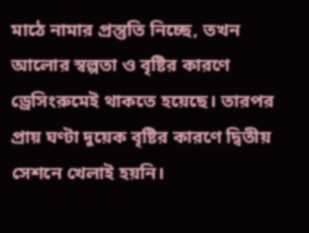মাঠে নামার প্রস্তুতি নিচ্ছে, তখন আলোর স্বল্পতা ও বৃষ্টির কারণে ড্রেসিংরুমেই থাকতে হয়েছে। তারপর প্রায় ঘণ্টা দুয়েক বৃষ্টির কারণে দ্বিতীয় সেশনে খেলাই হয়নি।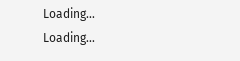Loading...
Loading...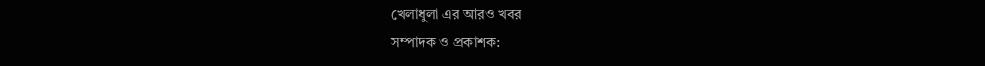খেলাধুলা এর আরও খবর
সম্পাদক ও প্রকাশক: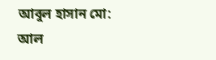আবুল হাসান মো: আল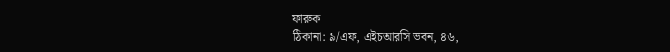ফারুক
ঠিকানা: ৯/এফ, এইচআরসি ভবন, ৪৬,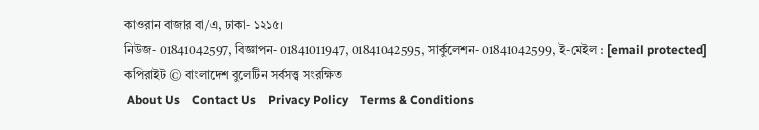কাওরান বাজার বা/এ, ঢাকা- ১২১৫।
নিউজ- 01841042597, বিজ্ঞাপন- 01841011947, 01841042595, সার্কুলেশন- 01841042599, ই-মেইল : [email protected]
কপিরাইট © বাংলাদেশ বুলেটিন সর্বসত্ত্ব সংরক্ষিত
 About Us    Contact Us    Privacy Policy    Terms & Conditions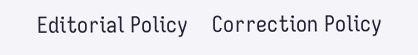Editorial Policy    Correction Policy